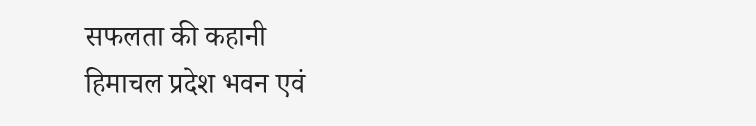सफलता की कहानी
हिमाचल प्रदेश भवन एवं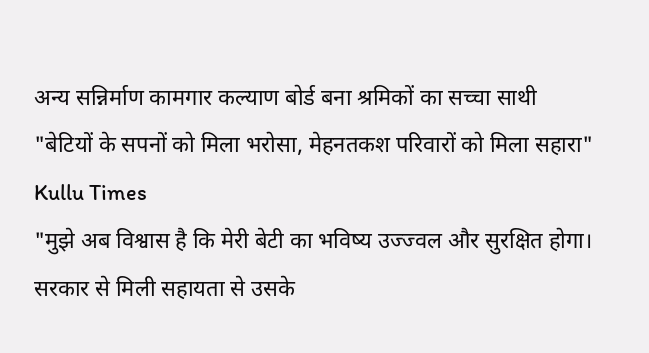अन्य सन्निर्माण कामगार कल्याण बोर्ड बना श्रमिकों का सच्चा साथी
"बेटियों के सपनों को मिला भरोसा, मेहनतकश परिवारों को मिला सहारा"
Kullu Times
"मुझे अब विश्वास है कि मेरी बेटी का भविष्य उज्ज्वल और सुरक्षित होगा। सरकार से मिली सहायता से उसके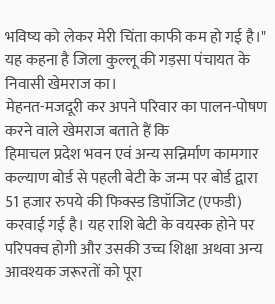भविष्य को लेकर मेरी चिंता काफी कम हो गई है।" यह कहना है जिला कुल्लू की गड़सा पंचायत के निवासी खेमराज का।
मेहनत-मजदूरी कर अपने परिवार का पालन-पोषण करने वाले खेमराज बताते हैं कि
हिमाचल प्रदेश भवन एवं अन्य सन्निर्माण कामगार कल्याण बोर्ड से पहली बेटी के जन्म पर बोर्ड द्वारा 51 हजार रुपये की फिक्स्ड डिपॉजिट (एफडी) करवाई गई है। यह राशि बेटी के वयस्क होने पर परिपक्व होगी और उसकी उच्च शिक्षा अथवा अन्य आवश्यक जरूरतों को पूरा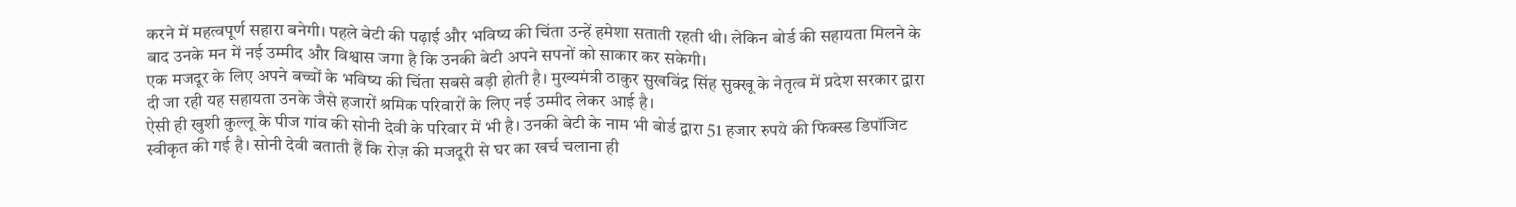करने में महत्वपूर्ण सहारा बनेगी। पहले बेटी की पढ़ाई और भविष्य की चिंता उन्हें हमेशा सताती रहती थी। लेकिन बोर्ड की सहायता मिलने के बाद उनके मन में नई उम्मीद और विश्वास जगा है कि उनकी बेटी अपने सपनों को साकार कर सकेगी।
एक मजदूर के लिए अपने बच्चों के भविष्य की चिंता सबसे बड़ी होती है। मुख्यमंत्री ठाकुर सुखविंद्र सिंह सुक्खू के नेतृत्व में प्रदेश सरकार द्वारा दी जा रही यह सहायता उनके जैसे हजारों श्रमिक परिवारों के लिए नई उम्मीद लेकर आई है।
ऐसी ही खुशी कुल्लू के पीज गांव की सोनी देवी के परिवार में भी है। उनकी बेटी के नाम भी बोर्ड द्वारा 51 हजार रुपये की फिक्स्ड डिपॉजिट स्वीकृत की गई है। सोनी देवी बताती हैं कि रोज़ की मजदूरी से घर का खर्च चलाना ही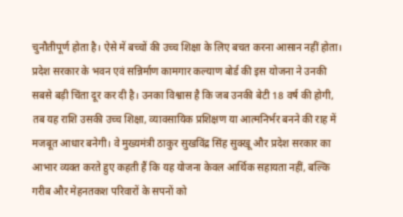चुनौतीपूर्ण होता है। ऐसे में बच्चों की उच्च शिक्षा के लिए बचत करना आसान नहीं होता। प्रदेश सरकार के भवन एवं सन्निर्माण कामगार कल्याण बोर्ड की इस योजना ने उनकी सबसे बड़ी चिंता दूर कर दी है। उनका विश्वास है कि जब उनकी बेटी 18 वर्ष की होगी, तब यह राशि उसकी उच्च शिक्षा, व्यावसायिक प्रशिक्षण या आत्मनिर्भर बनने की राह में मजबूत आधार बनेगी। वे मुख्यमंत्री ठाकुर सुखविंद्र सिंह सुक्खू और प्रदेश सरकार का आभार व्यक्त करते हुए कहती हैं कि यह योजना केवल आर्थिक सहायता नहीं, बल्कि गरीब और मेहनतकश परिवारों के सपनों को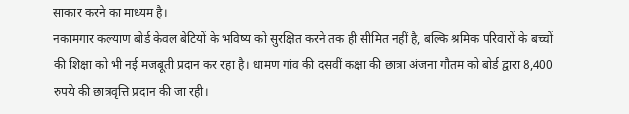साकार करने का माध्यम है।
नकामगार कल्याण बोर्ड केवल बेटियों के भविष्य को सुरक्षित करने तक ही सीमित नहीं है, बल्कि श्रमिक परिवारों के बच्चों की शिक्षा को भी नई मजबूती प्रदान कर रहा है। धामण गांव की दसवीं कक्षा की छात्रा अंजना गौतम को बोर्ड द्वारा 8,400 रुपये की छात्रवृत्ति प्रदान की जा रही।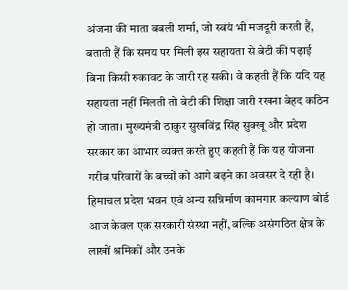अंजना की माता बबली शर्मा, जो स्वयं भी मजदूरी करती हैं, बताती हैं कि समय पर मिली इस सहायता से बेटी की पढ़ाई बिना किसी रुकावट के जारी रह सकी। वे कहती हैं कि यदि यह सहायता नहीं मिलती तो बेटी की शिक्षा जारी रखना बेहद कठिन हो जाता। मुख्यमंत्री ठाकुर सुखविंद्र सिंह सुक्खू और प्रदेश सरकार का आभार व्यक्त करते हुए कहती हैं कि यह योजना गरीब परिवारों के बच्चों को आगे बढ़ने का अवसर दे रही है।
हिमाचल प्रदेश भवन एवं अन्य सन्निर्माण कामगार कल्याण बोर्ड आज केवल एक सरकारी संस्था नहीं, बल्कि असंगठित क्षेत्र के लाखों श्रमिकों और उनके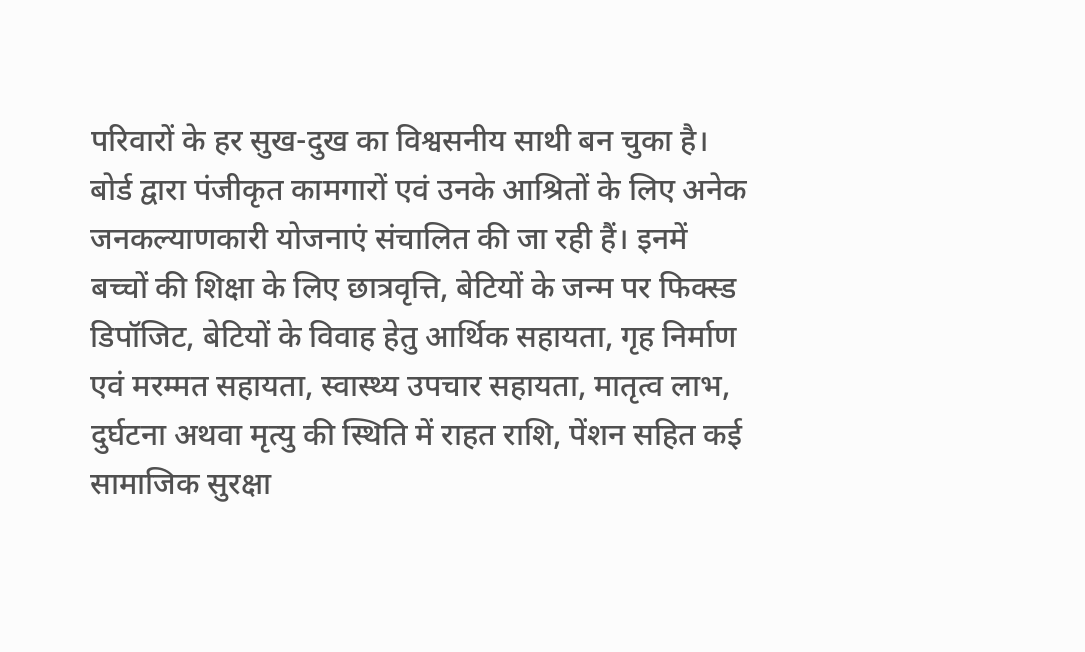परिवारों के हर सुख-दुख का विश्वसनीय साथी बन चुका है। बोर्ड द्वारा पंजीकृत कामगारों एवं उनके आश्रितों के लिए अनेक जनकल्याणकारी योजनाएं संचालित की जा रही हैं। इनमें बच्चों की शिक्षा के लिए छात्रवृत्ति, बेटियों के जन्म पर फिक्स्ड डिपॉजिट, बेटियों के विवाह हेतु आर्थिक सहायता, गृह निर्माण एवं मरम्मत सहायता, स्वास्थ्य उपचार सहायता, मातृत्व लाभ, दुर्घटना अथवा मृत्यु की स्थिति में राहत राशि, पेंशन सहित कई सामाजिक सुरक्षा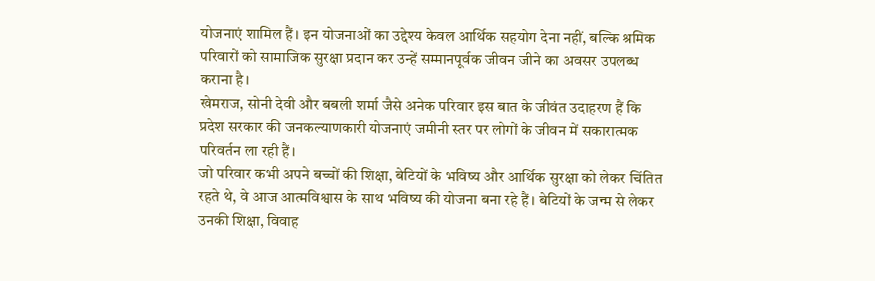योजनाएं शामिल हैं। इन योजनाओं का उद्देश्य केवल आर्थिक सहयोग देना नहीं, बल्कि श्रमिक परिवारों को सामाजिक सुरक्षा प्रदान कर उन्हें सम्मानपूर्वक जीवन जीने का अवसर उपलब्ध कराना है।
खेमराज, सोनी देवी और बबली शर्मा जैसे अनेक परिवार इस बात के जीवंत उदाहरण हैं कि प्रदेश सरकार की जनकल्याणकारी योजनाएं जमीनी स्तर पर लोगों के जीवन में सकारात्मक परिवर्तन ला रही हैं।
जो परिवार कभी अपने बच्चों की शिक्षा, बेटियों के भविष्य और आर्थिक सुरक्षा को लेकर चिंतित रहते थे, वे आज आत्मविश्वास के साथ भविष्य की योजना बना रहे हैं। बेटियों के जन्म से लेकर उनकी शिक्षा, विवाह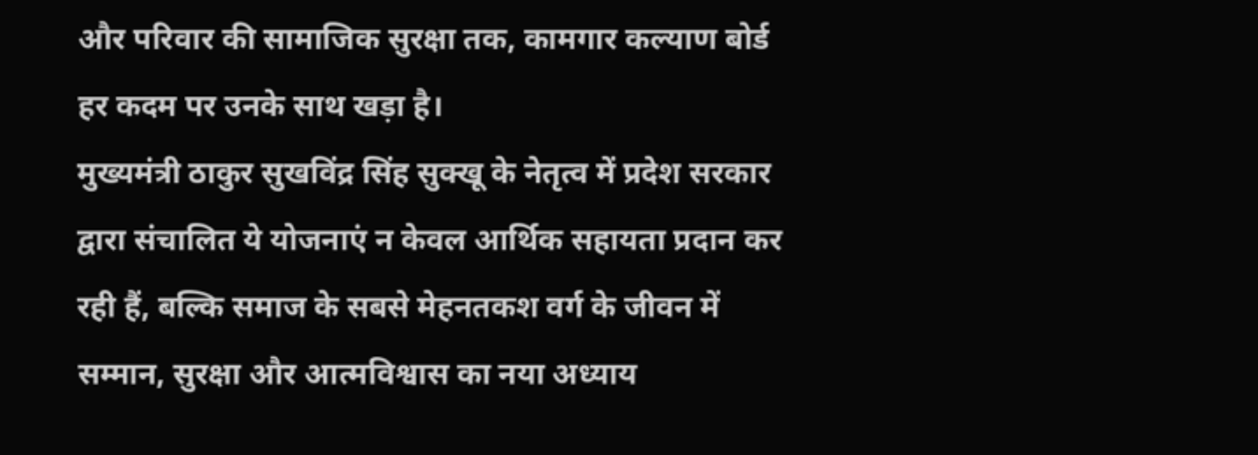और परिवार की सामाजिक सुरक्षा तक, कामगार कल्याण बोर्ड हर कदम पर उनके साथ खड़ा है।
मुख्यमंत्री ठाकुर सुखविंद्र सिंह सुक्खू के नेतृत्व में प्रदेश सरकार द्वारा संचालित ये योजनाएं न केवल आर्थिक सहायता प्रदान कर रही हैं, बल्कि समाज के सबसे मेहनतकश वर्ग के जीवन में सम्मान, सुरक्षा और आत्मविश्वास का नया अध्याय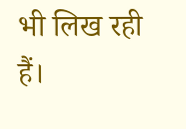भी लिख रही हैं।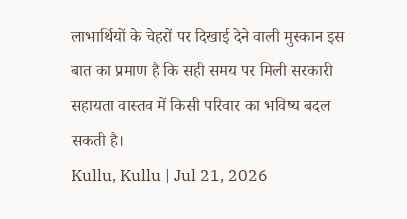लाभार्थियों के चेहरों पर दिखाई देने वाली मुस्कान इस बात का प्रमाण है कि सही समय पर मिली सरकारी सहायता वास्तव में किसी परिवार का भविष्य बदल सकती है।
Kullu, Kullu | Jul 21, 2026